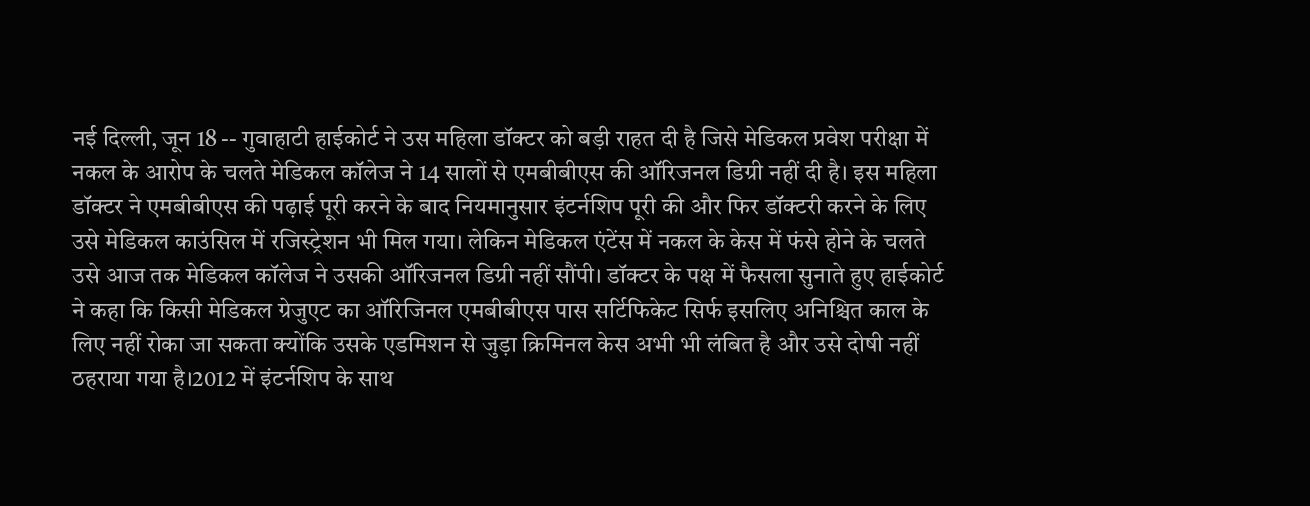नई दिल्ली, जून 18 -- गुवाहाटी हाईकोर्ट ने उस महिला डॉक्टर को बड़ी राहत दी है जिसे मेडिकल प्रवेश परीक्षा में नकल के आरोप के चलते मेडिकल कॉलेज ने 14 सालों से एमबीबीएस की ऑरिजनल डिग्री नहीं दी है। इस महिला डॉक्टर ने एमबीबीएस की पढ़ाई पूरी करने के बाद नियमानुसार इंटर्नशिप पूरी की और फिर डॉक्टरी करने के लिए उसे मेडिकल काउंसिल में रजिस्ट्रेशन भी मिल गया। लेकिन मेडिकल एंटेंस में नकल के केस में फंसे होने के चलते उसे आज तक मेडिकल कॉलेज ने उसकी ऑरिजनल डिग्री नहीं सौंपी। डॉक्टर के पक्ष में फैसला सुनाते हुए हाईकोर्ट ने कहा कि किसी मेडिकल ग्रेजुएट का ऑरिजिनल एमबीबीएस पास सर्टिफिकेट सिर्फ इसलिए अनिश्चित काल के लिए नहीं रोका जा सकता क्योंकि उसके एडमिशन से जुड़ा क्रिमिनल केस अभी भी लंबित है और उसे दोषी नहीं ठहराया गया है।2012 में इंटर्नशिप के साथ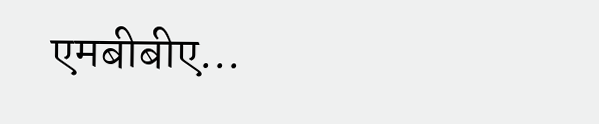एमबीबीए...